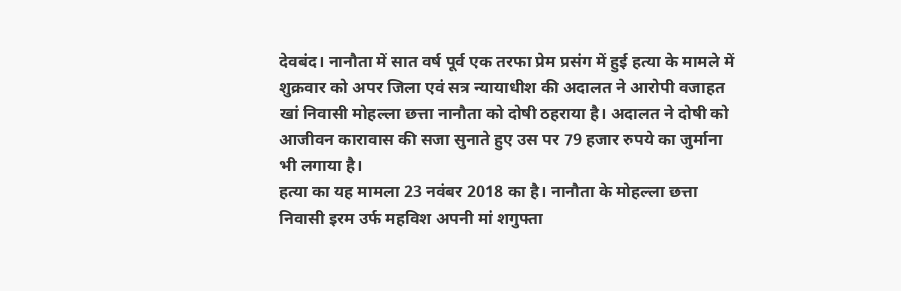देवबंद। नानौता में सात वर्ष पूर्व एक तरफा प्रेम प्रसंग में हुई हत्या के मामले में शुक्रवार को अपर जिला एवं सत्र न्यायाधीश की अदालत ने आरोपी वजाहत खां निवासी मोहल्ला छत्ता नानौता को दोषी ठहराया है। अदालत ने दोषी को आजीवन कारावास की सजा सुनाते हुए उस पर 79 हजार रुपये का जुर्माना भी लगाया है।
हत्या का यह मामला 23 नवंबर 2018 का है। नानौता के मोहल्ला छत्ता निवासी इरम उर्फ महविश अपनी मां शगुफ्ता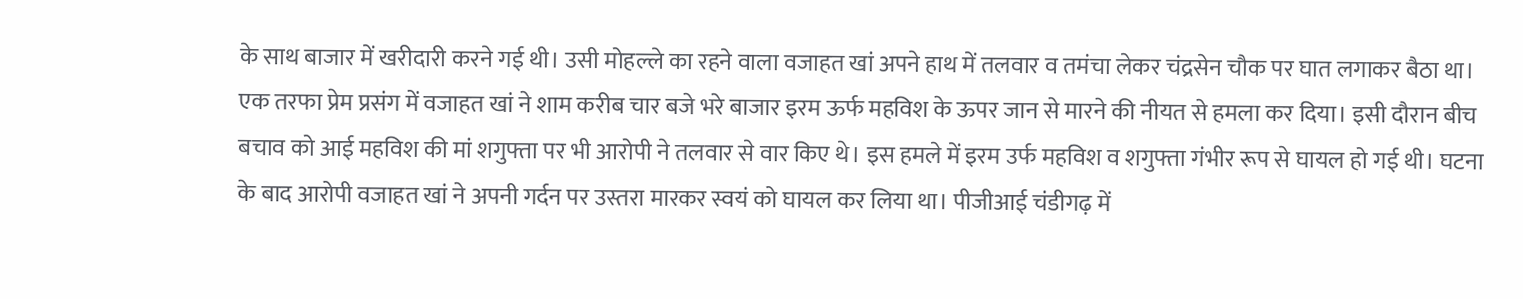के साथ बाजार में खरीदारी करने गई थी। उसी मोहल्ले का रहने वाला वजाहत खां अपने हाथ में तलवार व तमंचा लेकर चंद्रसेन चौक पर घात लगाकर बैठा था। एक तरफा प्रेम प्रसंग में वजाहत खां ने शाम करीब चार बजे भरे बाजार इरम ऊर्फ महविश के ऊपर जान से मारने की नीयत से हमला कर दिया। इसी दौरान बीच बचाव को आई महविश की मां शगुफ्ता पर भी आरोपी ने तलवार से वार किए थे। इस हमले में इरम उर्फ महविश व शगुफ्ता गंभीर रूप से घायल हो गई थी। घटना के बाद आरोपी वजाहत खां ने अपनी गर्दन पर उस्तरा मारकर स्वयं को घायल कर लिया था। पीजीआई चंडीगढ़ में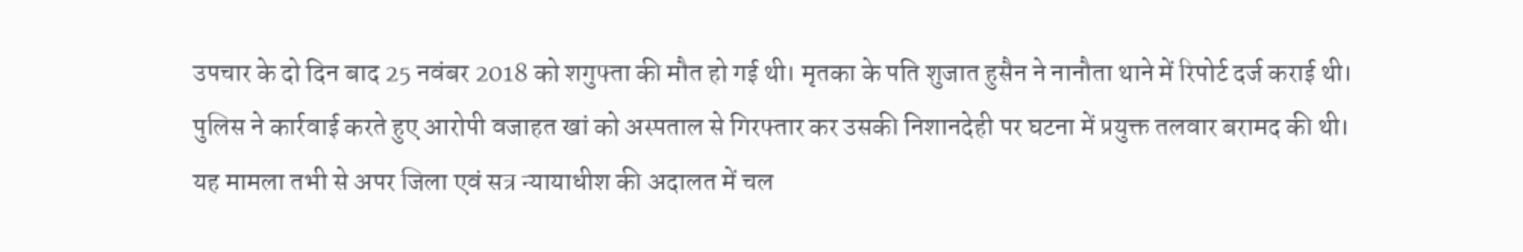उपचार के दो दिन बाद 25 नवंबर 2018 को शगुफ्ता की मौत हो गई थी। मृतका के पति शुजात हुसैन ने नानौता थाने में रिपोर्ट दर्ज कराई थी। पुलिस ने कार्रवाई करते हुए आरोपी वजाहत खां को अस्पताल से गिरफ्तार कर उसकी निशानदेही पर घटना में प्रयुक्त तलवार बरामद की थी।
यह मामला तभी से अपर जिला एवं सत्र न्यायाधीश की अदालत में चल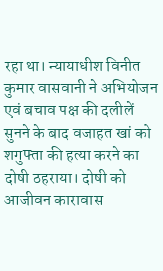रहा था। न्यायाधीश विनीत कुमार वासवानी ने अभियोजन एवं बचाव पक्ष की दलीलें सुनने के बाद वजाहत खां को शगुफ्ता की हत्या करने का दोषी ठहराया। दोषी को आजीवन कारावास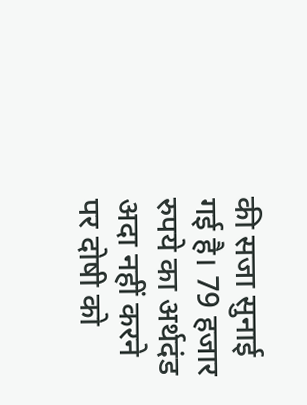की सजा सुनाई गई है। 79 हजार रुपये का अर्थदंड अदा नहीं करने पर दोषी को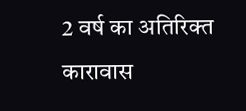2 वर्ष का अतिरिक्त कारावास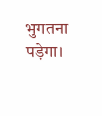भुगतना पड़ेगा।